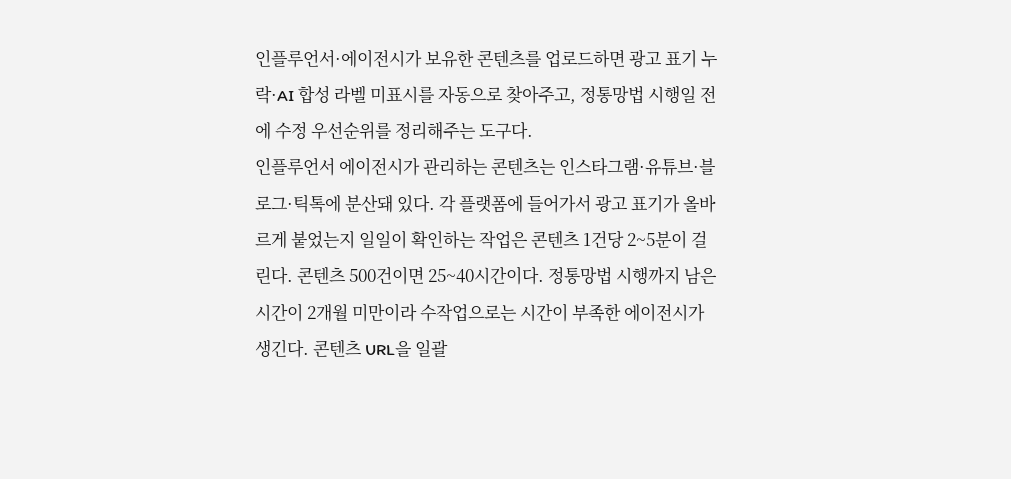인플루언서·에이전시가 보유한 콘텐츠를 업로드하면 광고 표기 누락·AI 합성 라벨 미표시를 자동으로 찾아주고, 정통망법 시행일 전에 수정 우선순위를 정리해주는 도구다.
인플루언서 에이전시가 관리하는 콘텐츠는 인스타그램·유튜브·블로그·틱톡에 분산돼 있다. 각 플랫폼에 들어가서 광고 표기가 올바르게 붙었는지 일일이 확인하는 작업은 콘텐츠 1건당 2~5분이 걸린다. 콘텐츠 500건이면 25~40시간이다. 정통망법 시행까지 남은 시간이 2개월 미만이라 수작업으로는 시간이 부족한 에이전시가 생긴다. 콘텐츠 URL을 일괄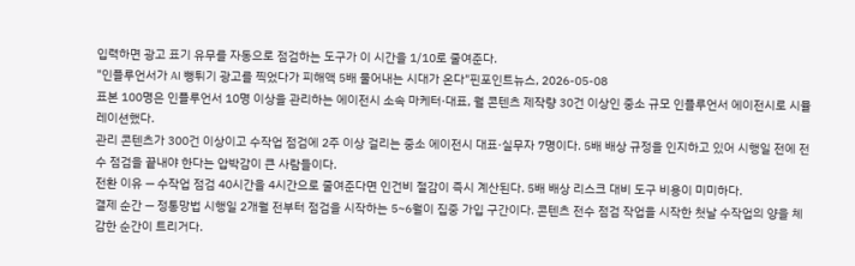입력하면 광고 표기 유무를 자동으로 점검하는 도구가 이 시간을 1/10로 줄여준다.
"인플루언서가 AI 뻥튀기 광고를 찍었다가 피해액 5배 물어내는 시대가 온다"핀포인트뉴스, 2026-05-08
표본 100명은 인플루언서 10명 이상을 관리하는 에이전시 소속 마케터·대표, 월 콘텐츠 제작량 30건 이상인 중소 규모 인플루언서 에이전시로 시뮬레이션했다.
관리 콘텐츠가 300건 이상이고 수작업 점검에 2주 이상 걸리는 중소 에이전시 대표·실무자 7명이다. 5배 배상 규정을 인지하고 있어 시행일 전에 전수 점검을 끝내야 한다는 압박감이 큰 사람들이다.
전환 이유 — 수작업 점검 40시간을 4시간으로 줄여준다면 인건비 절감이 즉시 계산된다. 5배 배상 리스크 대비 도구 비용이 미미하다.
결제 순간 — 정통망법 시행일 2개월 전부터 점검을 시작하는 5~6월이 집중 가입 구간이다. 콘텐츠 전수 점검 작업을 시작한 첫날 수작업의 양을 체감한 순간이 트리거다.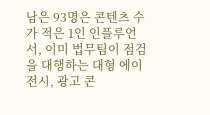남은 93명은 콘텐츠 수가 적은 1인 인플루언서, 이미 법무팀이 점검을 대행하는 대형 에이전시, 광고 콘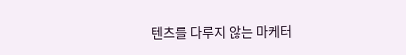텐츠를 다루지 않는 마케터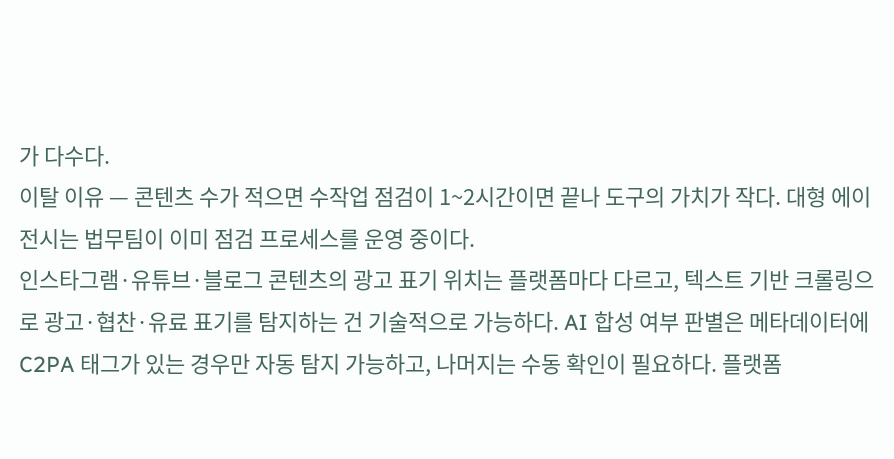가 다수다.
이탈 이유 — 콘텐츠 수가 적으면 수작업 점검이 1~2시간이면 끝나 도구의 가치가 작다. 대형 에이전시는 법무팀이 이미 점검 프로세스를 운영 중이다.
인스타그램·유튜브·블로그 콘텐츠의 광고 표기 위치는 플랫폼마다 다르고, 텍스트 기반 크롤링으로 광고·협찬·유료 표기를 탐지하는 건 기술적으로 가능하다. AI 합성 여부 판별은 메타데이터에 C2PA 태그가 있는 경우만 자동 탐지 가능하고, 나머지는 수동 확인이 필요하다. 플랫폼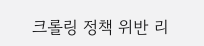크롤링 정책 위반 리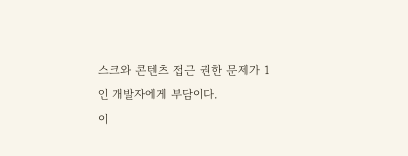스크와 콘텐츠 접근 권한 문제가 1인 개발자에게 부담이다.
이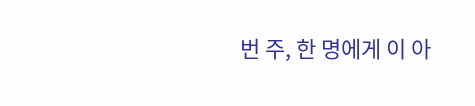번 주, 한 명에게 이 아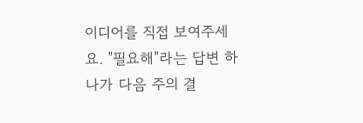이디어를 직접 보여주세요. "필요해"라는 답변 하나가 다음 주의 결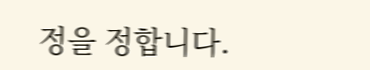정을 정합니다.